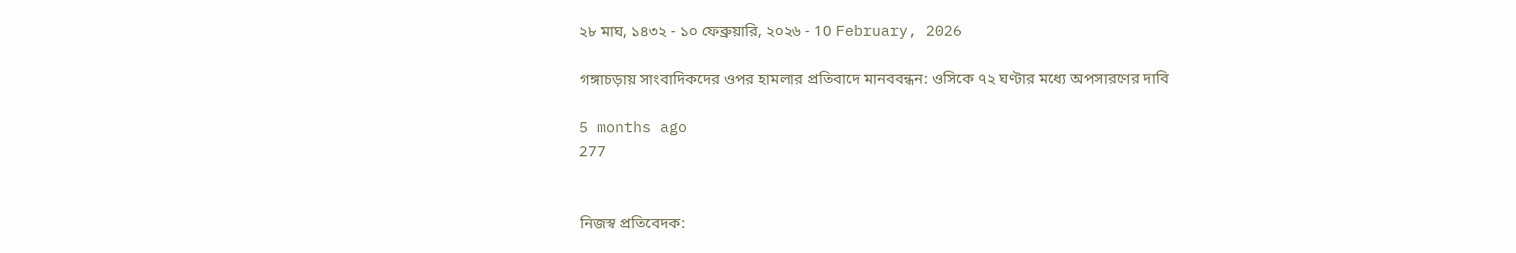২৮ মাঘ, ১৪৩২ - ১০ ফেব্রুয়ারি, ২০২৬ - 10 February, 2026

গঙ্গাচড়ায় সাংবাদিকদের ওপর হামলার প্রতিবাদে মানববন্ধন: ওসিকে ৭২ ঘণ্টার মধ্যে অপসারণের দাবি

5 months ago
277


নিজস্ব প্রতিবেদক: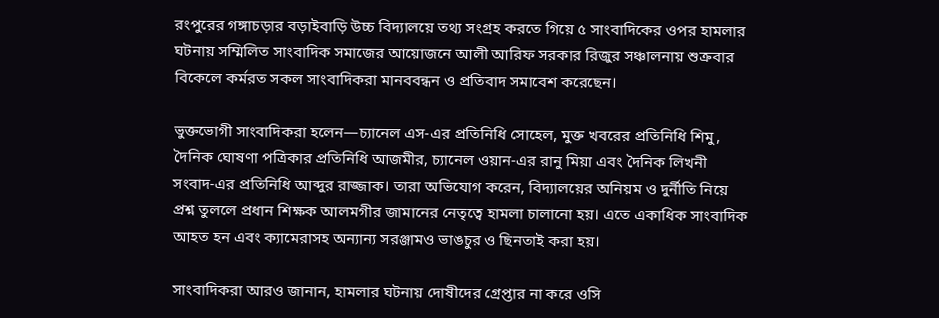রংপুরের গঙ্গাচড়ার বড়াইবাড়ি উচ্চ বিদ্যালয়ে তথ্য সংগ্রহ করতে গিয়ে ৫ সাংবাদিকের ওপর হামলার ঘটনায় সম্মিলিত সাংবাদিক সমাজের আয়োজনে আলী আরিফ সরকার রিজুর সঞ্চালনায় শুক্রবার বিকেলে কর্মরত সকল সাংবাদিকরা মানববন্ধন ও প্রতিবাদ সমাবেশ করেছেন।

ভুক্তভোগী সাংবাদিকরা হলেন—চ্যানেল এস-এর প্রতিনিধি সোহেল, মুক্ত খবরের প্রতিনিধি শিমু, দৈনিক ঘোষণা পত্রিকার প্রতিনিধি আজমীর, চ্যানেল ওয়ান-এর রানু মিয়া এবং দৈনিক লিখনী সংবাদ-এর প্রতিনিধি আব্দুর রাজ্জাক। তারা অভিযোগ করেন, বিদ্যালয়ের অনিয়ম ও দুর্নীতি নিয়ে প্রশ্ন তুললে প্রধান শিক্ষক আলমগীর জামানের নেতৃত্বে হামলা চালানো হয়। এতে একাধিক সাংবাদিক আহত হন এবং ক্যামেরাসহ অন্যান্য সরঞ্জামও ভাঙচুর ও ছিনতাই করা হয়।

সাংবাদিকরা আরও জানান, হামলার ঘটনায় দোষীদের গ্রেপ্তার না করে ওসি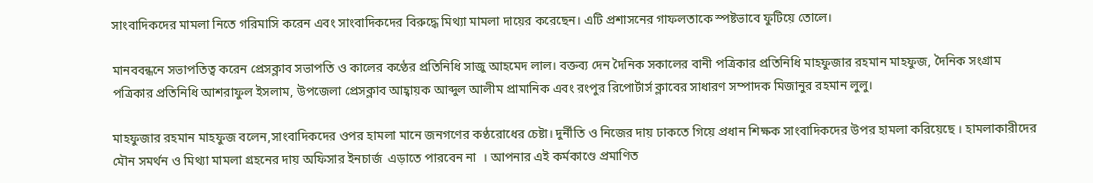সাংবাদিকদের মামলা নিতে গরিমাসি করেন এবং সাংবাদিকদের বিরুদ্ধে মিথ্যা মামলা দায়ের করেছেন। এটি প্রশাসনের গাফলতাকে স্পষ্টভাবে ফুটিয়ে তোলে।

মানববন্ধনে সভাপতিত্ব করেন প্রেসক্লাব সভাপতি ও কালের কণ্ঠের প্রতিনিধি সাজু আহমেদ লাল। বক্তব্য দেন দৈনিক সকালের বানী পত্রিকার প্রতিনিধি মাহফুজার রহমান মাহফুজ, দৈনিক সংগ্রাম পত্রিকার প্রতিনিধি আশরাফুল ইসলাম, উপজেলা প্রেসক্লাব আহ্বায়ক আব্দুল আলীম প্রামানিক এবং রংপুর রিপোর্টার্স ক্লাবের সাধারণ সম্পাদক মিজানুর রহমান লুলু।

মাহফুজার রহমান মাহফুজ বলেন,সাংবাদিকদের ওপর হামলা মানে জনগণের কণ্ঠরোধের চেষ্টা। দুর্নীতি ও নিজের দায় ঢাকতে গিয়ে প্রধান শিক্ষক সাংবাদিকদের উপর হামলা করিয়েছে । হামলাকারীদের মৌন সমর্থন ও মিথ্যা মামলা গ্রহনের দায় অফিসার ইনচার্জ  এড়াতে পারবেন না  । আপনার এই কর্মকাণ্ডে প্রমাণিত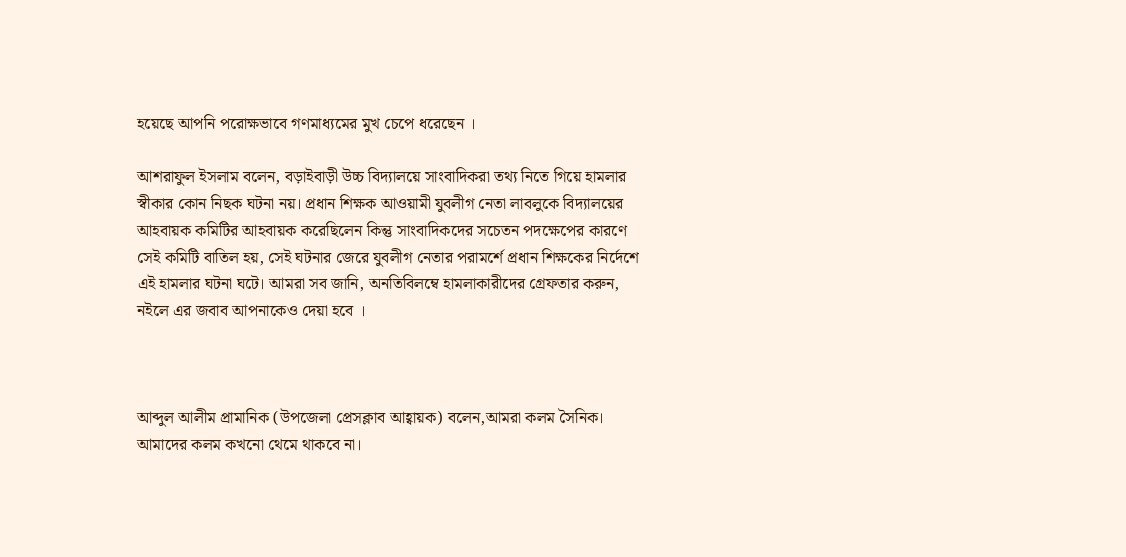হয়েছে আপনি পরোক্ষভাবে গণমাধ্যমের মুখ চেপে ধরেছেন ।

আশরাফুল ইসলাম বলেন, বড়াইবাড়ী উচ্চ বিদ্যালয়ে সাংবাদিকরা তথ্য নিতে গিয়ে হামলার স্বীকার কোন নিছক ঘটনা নয়। প্রধান শিক্ষক আওয়ামী যুবলীগ নেতা লাবলুকে বিদ্যালয়ের আহবায়ক কমিটির আহবায়ক করেছিলেন কিন্তু সাংবাদিকদের সচেতন পদক্ষেপের কারণে সেই কমিটি বাতিল হয়, সেই ঘটনার জেরে যুবলীগ নেতার পরামর্শে প্রধান শিক্ষকের নির্দেশে এই হামলার ঘটনা ঘটে। আমরা সব জানি, অনতিবিলম্বে হামলাকারীদের গ্রেফতার করুন, নইলে এর জবাব আপনাকেও দেয়া হবে ।



আব্দুল আলীম প্রামানিক (উপজেলা প্রেসক্লাব আহ্বায়ক) বলেন,আমরা কলম সৈনিক। আমাদের কলম কখনো থেমে থাকবে না।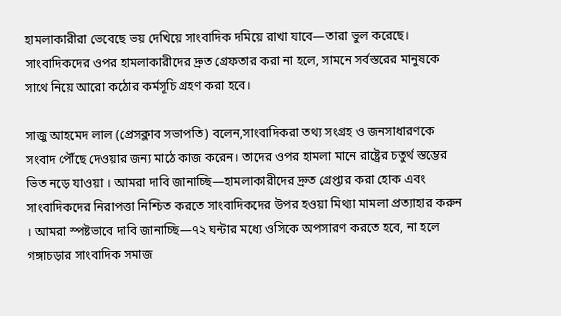হামলাকারীরা ভেবেছে ভয় দেখিয়ে সাংবাদিক দমিয়ে রাখা যাবে—তারা ভুল করেছে। সাংবাদিকদের ওপর হামলাকারীদের দ্রুত গ্রেফতার করা না হলে, সামনে সর্বস্তরের মানুষকে সাথে নিয়ে আরো কঠোর কর্মসূচি গ্রহণ করা হবে।

সাজু আহমেদ লাল (প্রেসক্লাব সভাপতি) বলেন,সাংবাদিকরা তথ্য সংগ্রহ ও জনসাধারণকে সংবাদ পৌঁছে দেওয়ার জন্য মাঠে কাজ করেন। তাদের ওপর হামলা মানে রাষ্ট্রের চতুর্থ স্তম্ভের  ভিত নড়ে যাওয়া । আমরা দাবি জানাচ্ছি—হামলাকারীদের দ্রুত গ্রেপ্তার করা হোক এবং সাংবাদিকদের নিরাপত্তা নিশ্চিত করতে সাংবাদিকদের উপর হওয়া মিথ্যা মামলা প্রত্যাহার করুন । আমরা স্পষ্টভাবে দাবি জানাচ্ছি—৭২ ঘন্টার মধ্যে ওসিকে অপসারণ করতে হবে, না হলে গঙ্গাচড়ার সাংবাদিক সমাজ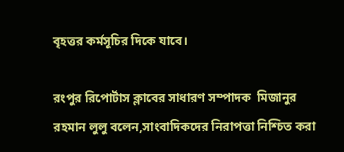বৃহত্তর কর্মসূচির দিকে যাবে।

রংপুর রিপোর্টাস ক্লাবের সাধারণ সম্পাদক  মিজানুর রহমান লুলু বলেন,সাংবাদিকদের নিরাপত্তা নিশ্চিত করা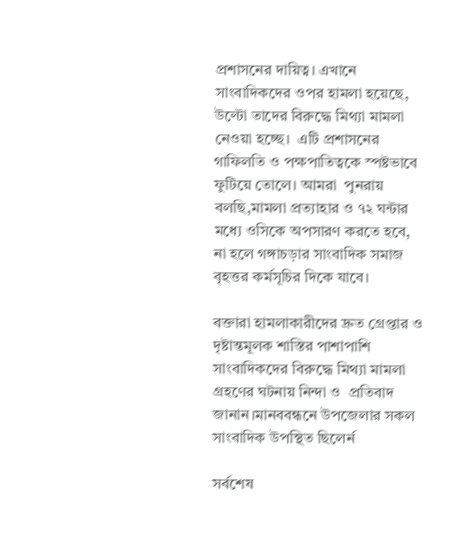প্রশাসনের দায়িত্ব। এখানে সাংবাদিকদের ওপর হামলা হয়েছে, উল্টো তাদের বিরুদ্ধে মিথ্যা মামলা নেওয়া হচ্ছে।  এটি প্রশাসনের গাফিলতি ও পক্ষপাতিত্বকে স্পষ্টভাবে ফুটিয়ে তোলে। আমরা  পুনরায় বলছি,মামলা প্রত্যাহার ও ৭২ ঘন্টার মধ্যে ওসিকে অপসারণ করতে হবে, না হলে গঙ্গাচড়ার সাংবাদিক সমাজ বৃহত্তর কর্মসূচির দিকে যাবে।

বক্তারা হামলাকারীদের দ্রুত গ্রেপ্তার ও দৃষ্টান্তমূলক শাস্তির পাশাপাশি সাংবাদিকদের বিরুদ্ধে মিথ্যা মামলা গ্রহণের ঘটনায় নিন্দা ও  প্রতিবাদ জানান।মানববন্ধনে উপজেলার সকল সাংবাদিক উপস্থিত ছিলের্ন

সর্বশেষ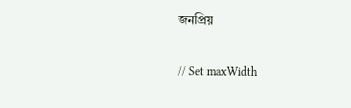জনপ্রিয়

// Set maxWidth